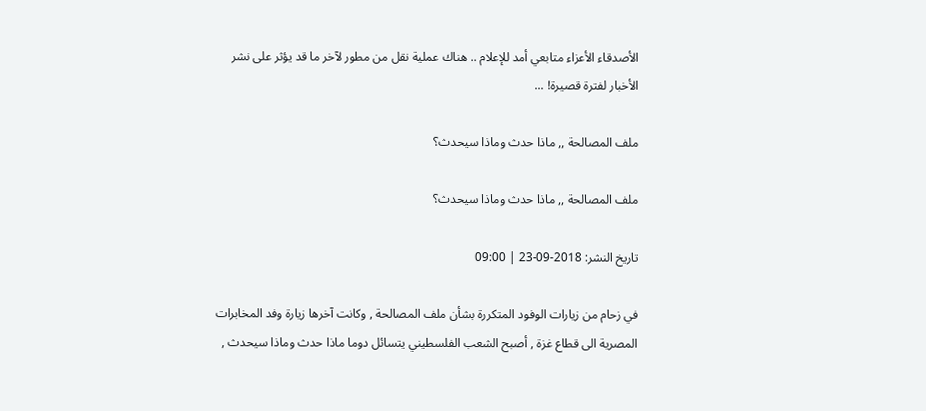الأصدقاء الأعزاء متابعي أمد للإعلام .. هناك عملية نقل من مطور لآخر ما قد يؤثر على نشر الأخبار لفترة قصيرة! ...

ملف المصالحة ,, ماذا حدث وماذا سيحدث؟

ملف المصالحة ,, ماذا حدث وماذا سيحدث؟

تاريخ النشر: 2018-09-23 | 09:00

في زحام من زيارات الوفود المتكررة بشأن ملف المصالحة , وكانت آخرها زيارة وفد المخابرات المصرية الى قطاع غزة , أصبح الشعب الفلسطيني يتسائل دوما ماذا حدث وماذا سيحدث ,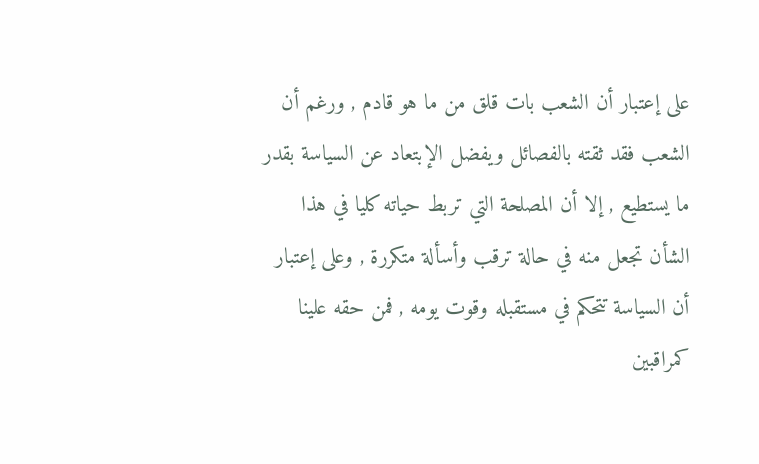على إعتبار أن الشعب بات قلق من ما هو قادم , ورغم أن الشعب فقد ثقته بالفصائل ويفضل الإبتعاد عن السياسة بقدر ما يستطيع , إلا أن المصلحة التي تربط حياته كليا في هذا الشأن تجعل منه في حالة ترقب وأسألة متكررة , وعلى إعتبار أن السياسة تتحكم في مستقبله وقوت يومه , فمن حقه علينا كمراقبين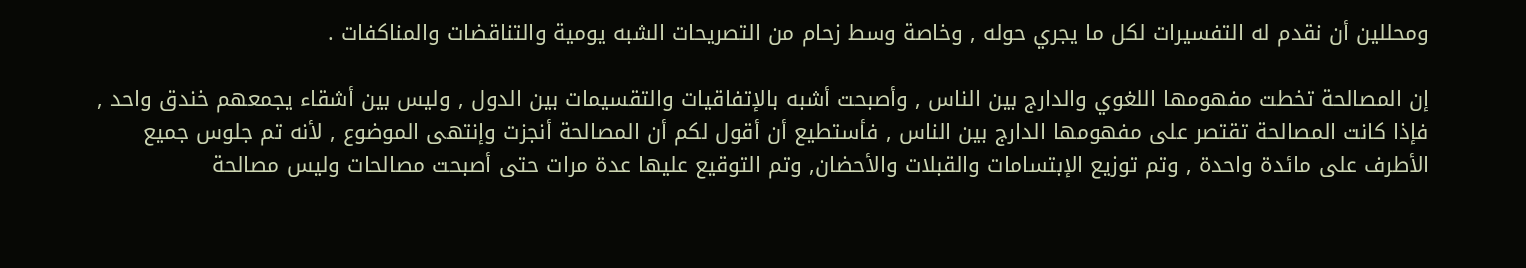ومحللين أن نقدم له التفسيرات لكل ما يجري حوله , وخاصة وسط زحام من التصريحات الشبه يومية والتناقضات والمناكفات .

إن المصالحة تخطت مفهومها اللغوي والدارج بين الناس , وأصبحت أشبه بالإتفاقيات والتقسيمات بين الدول , وليس بين أشقاء يجمعهم خندق واحد , فإذا كانت المصالحة تقتصر على مفهومها الدارج بين الناس , فأستطيع أن أقول لكم أن المصالحة أنجزت وإنتهى الموضوع , لأنه تم جلوس جميع الأطرف على مائدة واحدة , وتم توزيع الإبتسامات والقبلات والأحضان, وتم التوقيع عليها عدة مرات حتى أصبحت مصالحات وليس مصالحة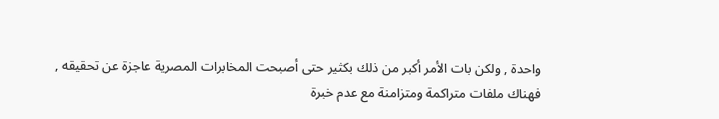واحدة , ولكن بات الأمر أكبر من ذلك بكثير حتى أصبحت المخابرات المصرية عاجزة عن تحقيقه , فهناك ملفات متراكمة ومتزامنة مع عدم خبرة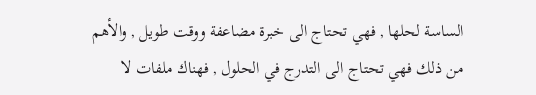الساسة لحلها , فهي تحتاج الى خبرة مضاعفة ووقت طويل , والأهم من ذلك فهي تحتاج الى التدرج في الحلول , فهناك ملفات لا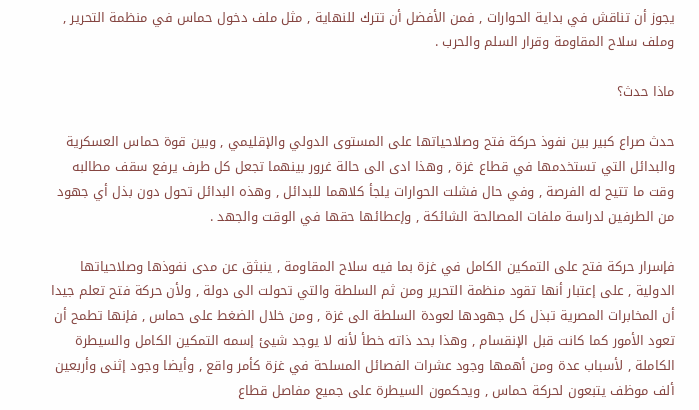يجوز أن تناقش في بداية الحوارات , فمن الأفضل أن تترك للنهاية , مثل ملف دخول حماس في منظمة التحرير , وملف سلاح المقاومة وقرار السلم والحرب .

ماذا حدث؟

حدث صراع كبير بين نفوذ حركة فتح وصلاحياتها على المستوى الدولي والإقليمي , وبين قوة حماس العسكرية والبدائل التي تستخدمها في قطاع غزة , وهذا ادى الى حالة غرور بينهما تجعل كل طرف يرفع سقف مطالبه وقت ما تتيح له الفرصة , وفي حال فشلت الحوارات يلجأ كلاهما للبدائل , وهذه البدائل تحول دون بذل أي جهود من الطرفين لدراسة ملفات المصالحة الشائكة , وإعطائها حقها في الوقت والجهد .

فإسرار حركة فتح على التمكين الكامل في غزة بما فيه سلاح المقاومة , ينبثق عن مدى نفوذها وصلاحياتها الدولية , على إعتبار أنها تقود منظمة التحرير ومن ثم السلطة والتي تحولت الى دولة , ولأن حركة فتح تعلم جيدا أن المخابرات المصرية تبذل كل جهودها لعودة السلطة الى غزة , ومن خلال الضغط على حماس , فإنها تطمح أن تعود الأمور كما كانت قبل الإنقسام , وهذا بحد ذاته خطأ لأنه لا يوجد شيئ إسمه التمكين الكامل والسيطرة الكاملة , لأسباب عدة ومن أهمها وجود عشرات الفصائل المسلحة في غزة كأمر واقع , وأيضا وجود إثنى وأربعين ألف موظف يتبعون لحركة حماس , ويحكمون السيطرة على جميع مفاصل قطاع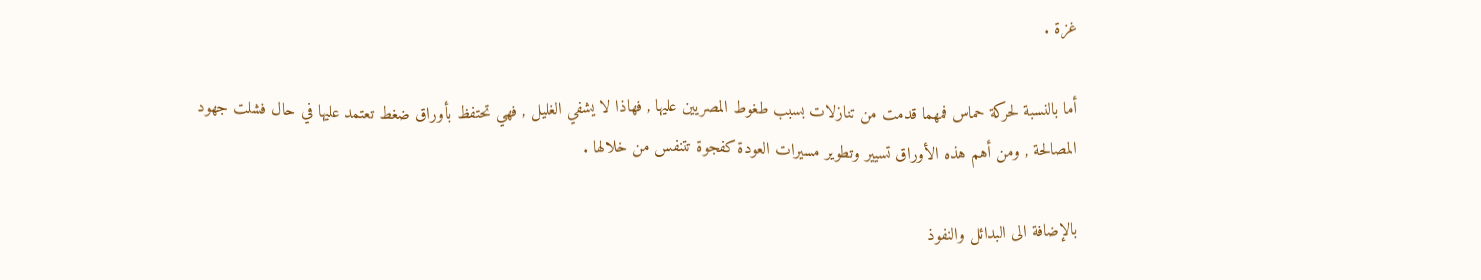غزة .

أما بالنسبة لحركة حماس فمهما قدمت من تنازلات بسبب طغوط المصريين عليها , فهاذا لا يشفي الغليل , فهي تحتفظ بأوراق ضغط تعتمد عليها في حال فشلت جهود المصالحة , ومن أهم هذه الأوراق تسيير وتطوير مسيرات العودة كفجوة تتنفس من خلالها .

بالإضافة الى البدائل والنفوذ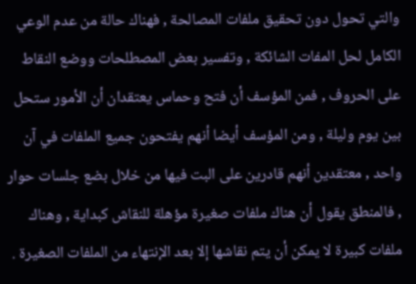والتي تحول دون تحقيق ملفات المصالحة , فهناك حالة من عدم الوعي الكامل لحل المفات الشائكة , وتفسير بعض المصطلحات ووضع النقاط على الحروف , فمن المؤسف أن فتح وحماس يعتقدان أن الأمور ستحل بين يوم وليلة , ومن المؤسف أيضا أنهم يفتحون جميع الملفات في آن واحد , معتقدين أنهم قادرين على البت فيها من خلال بضع جلسات حوار , فالمنطق يقول أن هناك ملفات صغيرة مؤهلة للنقاش كبداية , وهناك ملفات كبيرة لا يمكن أن يتم نقاشها إلا بعد الإنتهاء من الملفات الصغيرة .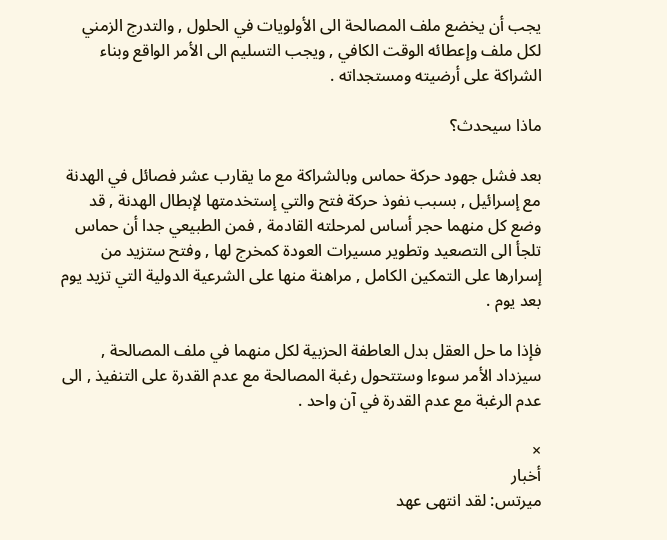يجب أن يخضع ملف المصالحة الى الأولويات في الحلول , والتدرج الزمني لكل ملف وإعطائه الوقت الكافي , ويجب التسليم الى الأمر الواقع وبناء الشراكة على أرضيته ومستجداته .

ماذا سيحدث؟

بعد فشل جهود حركة حماس وبالشراكة مع ما يقارب عشر فصائل في الهدنة مع إسرائيل , بسبب نفوذ حركة فتح والتي إستخدمتها لإبطال الهدنة , قد وضع كل منهما حجر أساس لمرحلته القادمة , فمن الطبيعي جدا أن حماس تلجأ الى التصعيد وتطوير مسيرات العودة كمخرج لها , وفتح ستزيد من إسرارها على التمكين الكامل , مراهنة منها على الشرعية الدولية التي تزيد يوم بعد يوم .

فإذا ما حل العقل بدل العاطفة الحزبية لكل منهما في ملف المصالحة , سيزداد الأمر سوءا وستتحول رغبة المصالحة مع عدم القدرة على التنفيذ , الى عدم الرغبة مع عدم القدرة في آن واحد .

×
أخبار
ميرتس: لقد انتهى عهد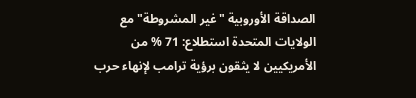الصداقة الأوروبية "غير المشروطة" مع الولايات المتحدة استطلاع: 71 % من الأمريكيين لا يثقون برؤية ترامب لإنهاء حرب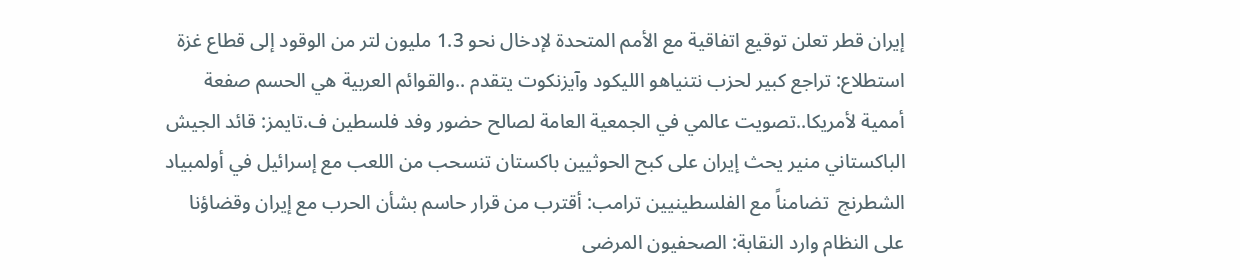إيران قطر تعلن توقيع اتفاقية مع الأمم المتحدة لإدخال نحو 1.3 مليون لتر من الوقود إلى قطاع غزة استطلاع: تراجع كبير لحزب نتنياهو الليكود وآيزنكوت يتقدم ..والقوائم العربية هي الحسم صفعة أممية لأمريكا..تصويت عالمي في الجمعية العامة لصالح حضور وفد فلسطين ف.تايمز: قائد الجيش الباكستاني منير يحث إيران على كبح الحوثيين باكستان تنسحب من اللعب مع إسرائيل في أولمبياد الشطرنج  تضامناً مع الفلسطينيين ترامب: أقترب من قرار حاسم بشأن الحرب مع إيران وقضاؤنا على النظام وارد النقابة: الصحفيون المرضى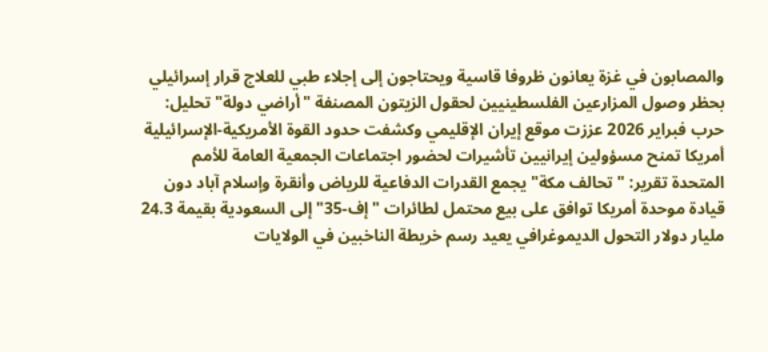والمصابون في غزة يعانون ظروفا قاسية ويحتاجون إلى إجلاء طبي للعلاج قرار إسرائيلي بحظر وصول المزارعين الفلسطينيين لحقول الزيتون المصنفة "أراضي دولة" تحليل: حرب فبراير 2026 عززت موقع إيران الإقليمي وكشفت حدود القوة الأمريكية-الإسرائيلية أمريكا تمنح مسؤولين إيرانيين تأشيرات لحضور اجتماعات الجمعية العامة للأمم المتحدة تقرير: "تحالف مكة" يجمع القدرات الدفاعية للرياض وأنقرة وإسلام آباد دون قيادة موحدة أمريكا توافق على بيع محتمل لطائرات "إف-35" إلى السعودية بقيمة 24.3 مليار دولار التحول الديموغرافي يعيد رسم خريطة الناخبين في الولايات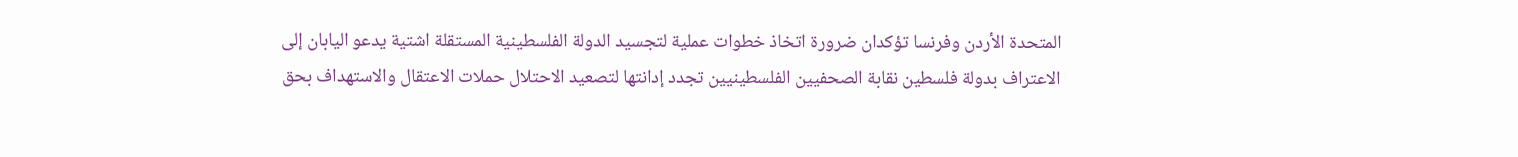المتحدة الأردن وفرنسا تؤكدان ضرورة اتخاذ خطوات عملية لتجسيد الدولة الفلسطينية المستقلة اشتية يدعو اليابان إلى الاعتراف بدولة فلسطين نقابة الصحفيين الفلسطينيين تجدد إدانتها لتصعيد الاحتلال حملات الاعتقال والاستهداف بحق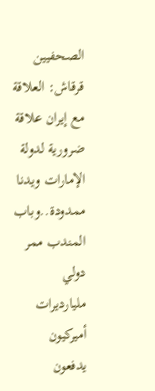الصحفيين قرقاش: العلاقة مع إيران علاقة ضرورية لدولة الإمارات ويدنا ممدودة..وباب المندب ممر دولي مليارديرات أميركيون يدفعون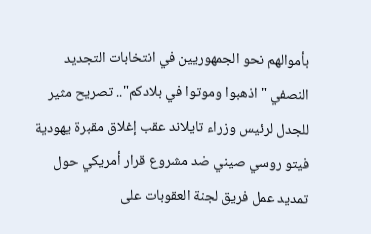بأموالهم نحو الجمهوريين في انتخابات التجديد النصفي "اذهبوا وموتوا في بلادكم".. تصريح مثير للجدل لرئيس وزراء تايلاند عقب إغلاق مقبرة يهودية فيتو روسي صيني ضد مشروع قرار أمريكي حول تمديد عمل فريق لجنة العقوبات على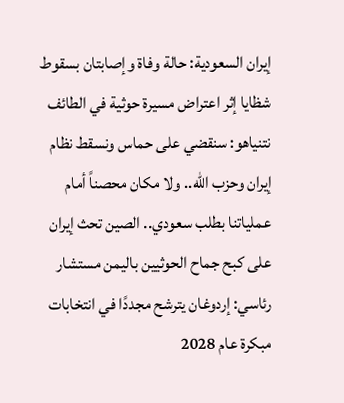إيران السعودية: حالة وفاة وإصابتان بسقوط شظايا إثر اعتراض مسيرة حوثية في الطائف نتنياهو: سنقضي على حماس ونسقط نظام إيران وحزب الله.. ولا مكان محصناً أمام عملياتنا بطلب سعودي.. الصين تحث إيران على كبح جماح الحوثيين باليمن مستشار رئاسي: إردوغان يترشح مجددًا في انتخابات مبكرة عام 2028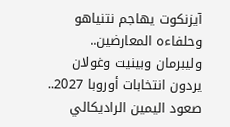آيزنكوت يهاجم نتنياهو وحلفاءه المعارضين.. وليبرمان وبينيت وغولان يردون انتخابات أوروبا 2027.. صعود اليمين الراديكالي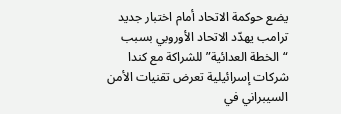يضع حوكمة الاتحاد أمام اختبار جديد ترامب يهدّد الاتحاد الأوروبي بسبب “الخطة العدائية” للشراكة مع كندا شركات إسرائيلية تعرض تقنيات الأمن السيبراني في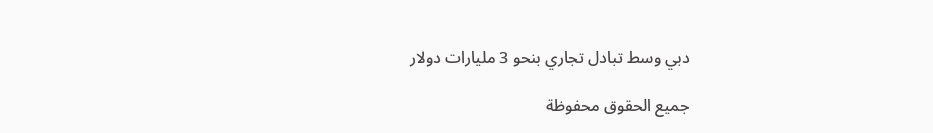دبي وسط تبادل تجاري بنحو 3 مليارات دولار

جميع الحقوق محفوظة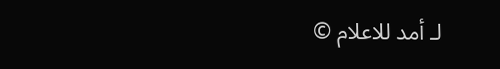لـ أمد للاعلام ©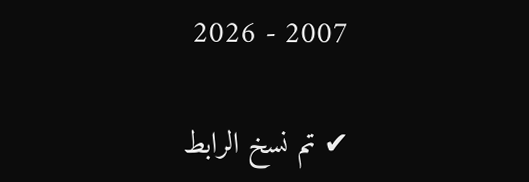2007 - 2026

✔ تم نسخ الرابط